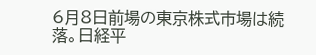6月8日前場の東京株式市場は続落。日経平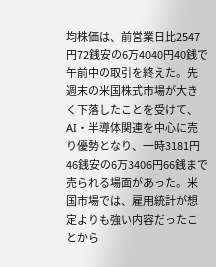均株価は、前営業日比2547円72銭安の6万4040円40銭で午前中の取引を終えた。先週末の米国株式市場が大きく下落したことを受けて、AI・半導体関連を中心に売り優勢となり、一時3181円46銭安の6万3406円66銭まで売られる場面があった。米国市場では、雇用統計が想定よりも強い内容だったことから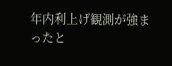年内利上げ観測が強まったと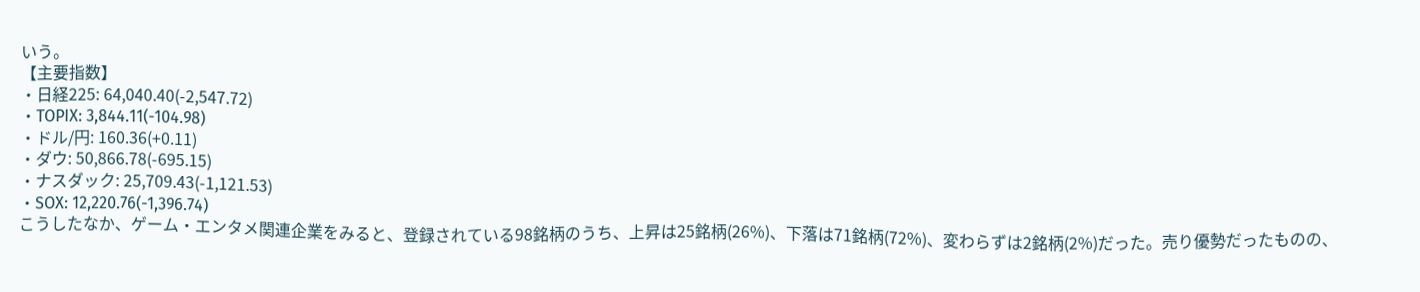いう。
【主要指数】
・日経225: 64,040.40(-2,547.72)
・TOPIX: 3,844.11(-104.98)
・ドル/円: 160.36(+0.11)
・ダウ: 50,866.78(-695.15)
・ナスダック: 25,709.43(-1,121.53)
・SOX: 12,220.76(-1,396.74)
こうしたなか、ゲーム・エンタメ関連企業をみると、登録されている98銘柄のうち、上昇は25銘柄(26%)、下落は71銘柄(72%)、変わらずは2銘柄(2%)だった。売り優勢だったものの、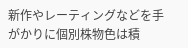新作やレーティングなどを手がかりに個別株物色は積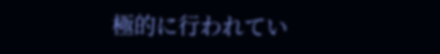極的に行われてい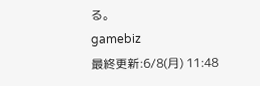る。
gamebiz
最終更新:6/8(月) 11:48